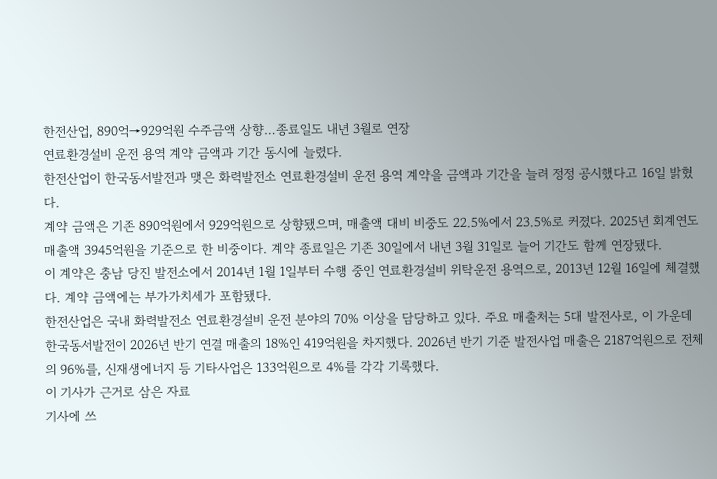한전산업, 890억→929억원 수주금액 상향…종료일도 내년 3월로 연장
연료환경설비 운전 용역 계약 금액과 기간 동시에 늘렸다.
한전산업이 한국동서발전과 맺은 화력발전소 연료환경설비 운전 용역 계약을 금액과 기간을 늘려 정정 공시했다고 16일 밝혔다.
계약 금액은 기존 890억원에서 929억원으로 상향됐으며, 매출액 대비 비중도 22.5%에서 23.5%로 커졌다. 2025년 회계연도 매출액 3945억원을 기준으로 한 비중이다. 계약 종료일은 기존 30일에서 내년 3월 31일로 늘어 기간도 함께 연장됐다.
이 계약은 충남 당진 발전소에서 2014년 1월 1일부터 수행 중인 연료환경설비 위탁운전 용역으로, 2013년 12월 16일에 체결했다. 계약 금액에는 부가가치세가 포함됐다.
한전산업은 국내 화력발전소 연료환경설비 운전 분야의 70% 이상을 담당하고 있다. 주요 매출처는 5대 발전사로, 이 가운데 한국동서발전이 2026년 반기 연결 매출의 18%인 419억원을 차지했다. 2026년 반기 기준 발전사업 매출은 2187억원으로 전체의 96%를, 신재생에너지 등 기타사업은 133억원으로 4%를 각각 기록했다.
이 기사가 근거로 삼은 자료
기사에 쓰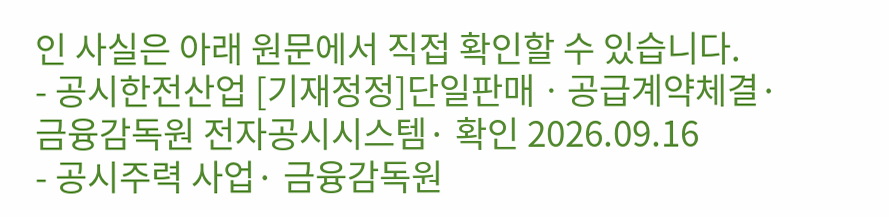인 사실은 아래 원문에서 직접 확인할 수 있습니다.
- 공시한전산업 [기재정정]단일판매ㆍ공급계약체결· 금융감독원 전자공시시스템· 확인 2026.09.16
- 공시주력 사업· 금융감독원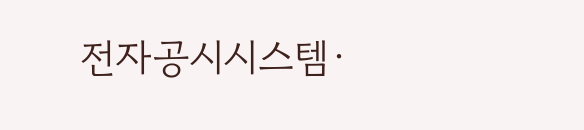전자공시시스템·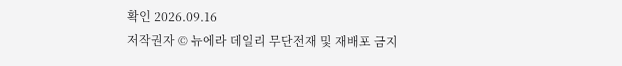확인 2026.09.16
저작권자 © 뉴에라 데일리 무단전재 및 재배포 금지